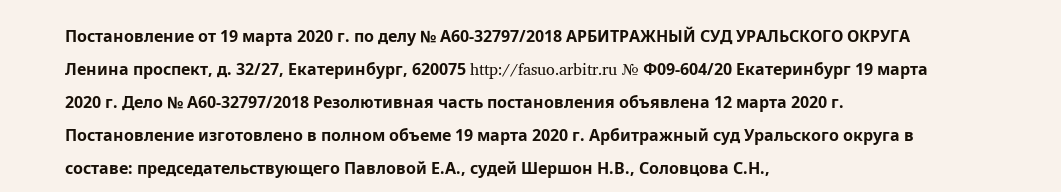Постановление от 19 марта 2020 г. по делу № А60-32797/2018 АРБИТРАЖНЫЙ СУД УРАЛЬСКОГО ОКРУГА Ленина проспект, д. 32/27, Екатеринбург, 620075 http://fasuo.arbitr.ru № Ф09-604/20 Екатеринбург 19 марта 2020 г. Дело № А60-32797/2018 Резолютивная часть постановления объявлена 12 марта 2020 г. Постановление изготовлено в полном объеме 19 марта 2020 г. Арбитражный суд Уральского округа в составе: председательствующего Павловой Е.А., судей Шершон Н.В., Соловцова С.Н.,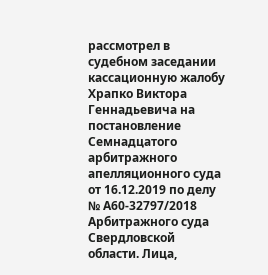рассмотрел в судебном заседании кассационную жалобу Храпко Виктора Геннадьевича на постановление Семнадцатого арбитражного апелляционного суда от 16.12.2019 по делу № А60-32797/2018 Арбитражного суда Свердловской области. Лица,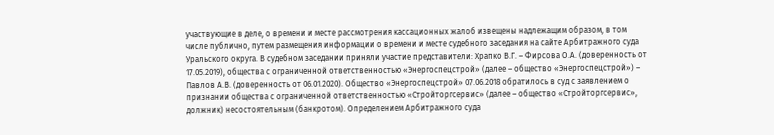участвующие в деле, о времени и месте рассмотрения кассационных жалоб извещены надлежащим образом, в том числе публично, путем размещения информации о времени и месте судебного заседания на сайте Арбитражного суда Уральского округа. В судебном заседании приняли участие представители: Храпко В.Г. – Фирсова О.А. (доверенность от 17.05.2019), общества с ограниченной ответственностью «Энергоспецстрой» (далее – общество «Энергоспецстрой») – Павлов А.В. (доверенность от 06.01.2020). Общество «Энергоспецстрой» 07.06.2018 обратилось в суд с заявлением о признании общества с ограниченной ответственностью «Стройторгсервис» (далее – общество «Стройторгсервис», должник) несостоятельным (банкротом). Определением Арбитражного суда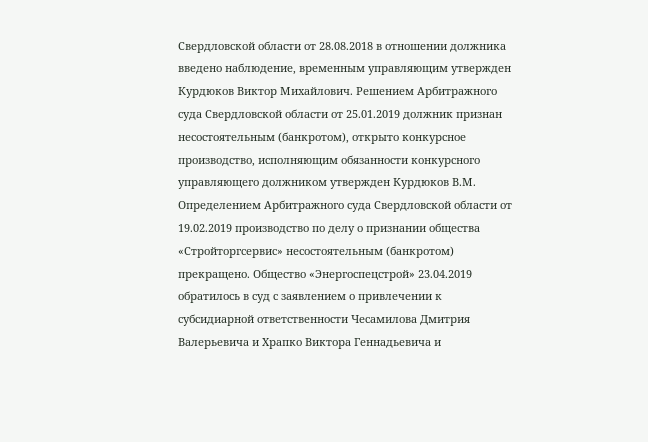Свердловской области от 28.08.2018 в отношении должника введено наблюдение, временным управляющим утвержден Курдюков Виктор Михайлович. Решением Арбитражного суда Свердловской области от 25.01.2019 должник признан несостоятельным (банкротом), открыто конкурсное производство, исполняющим обязанности конкурсного управляющего должником утвержден Курдюков В.М. Определением Арбитражного суда Свердловской области от 19.02.2019 производство по делу о признании общества «Стройторгсервис» несостоятельным (банкротом) прекращено. Общество «Энергоспецстрой» 23.04.2019 обратилось в суд с заявлением о привлечении к субсидиарной ответственности Чесамилова Дмитрия Валерьевича и Храпко Виктора Геннадьевича и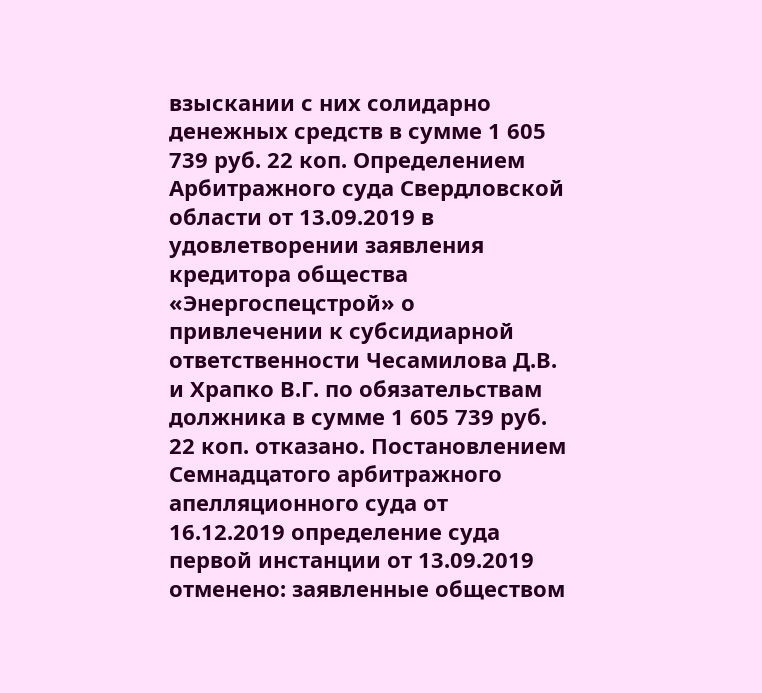взыскании с них солидарно денежных средств в сумме 1 605 739 руб. 22 коп. Определением Арбитражного суда Свердловской области от 13.09.2019 в удовлетворении заявления кредитора общества «Энергоспецстрой» о привлечении к субсидиарной ответственности Чесамилова Д.В. и Храпко В.Г. по обязательствам должника в сумме 1 605 739 руб. 22 коп. отказано. Постановлением Семнадцатого арбитражного апелляционного суда от 16.12.2019 определение суда первой инстанции от 13.09.2019 отменено: заявленные обществом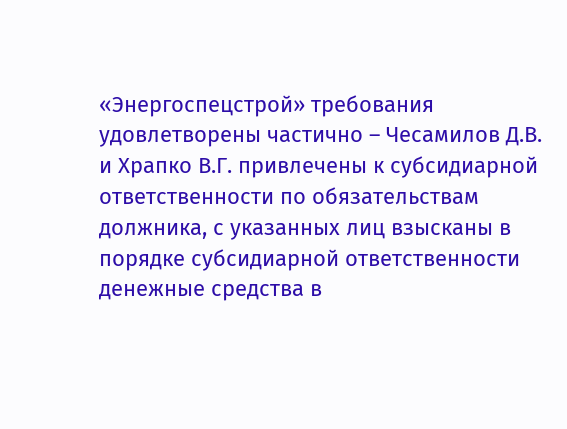«Энергоспецстрой» требования удовлетворены частично – Чесамилов Д.В. и Храпко В.Г. привлечены к субсидиарной ответственности по обязательствам должника, с указанных лиц взысканы в порядке субсидиарной ответственности денежные средства в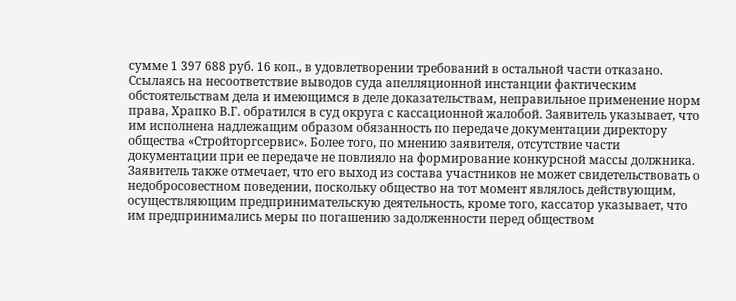сумме 1 397 688 руб. 16 коп., в удовлетворении требований в остальной части отказано. Ссылаясь на несоответствие выводов суда апелляционной инстанции фактическим обстоятельствам дела и имеющимся в деле доказательствам, неправильное применение норм права, Храпко В.Г. обратился в суд округа с кассационной жалобой. Заявитель указывает, что им исполнена надлежащим образом обязанность по передаче документации директору общества «Стройторгсервис». Более того, по мнению заявителя, отсутствие части документации при ее передаче не повлияло на формирование конкурсной массы должника. Заявитель также отмечает, что его выход из состава участников не может свидетельствовать о недобросовестном поведении, поскольку общество на тот момент являлось действующим, осуществляющим предпринимательскую деятельность, кроме того, кассатор указывает, что им предпринимались меры по погашению задолженности перед обществом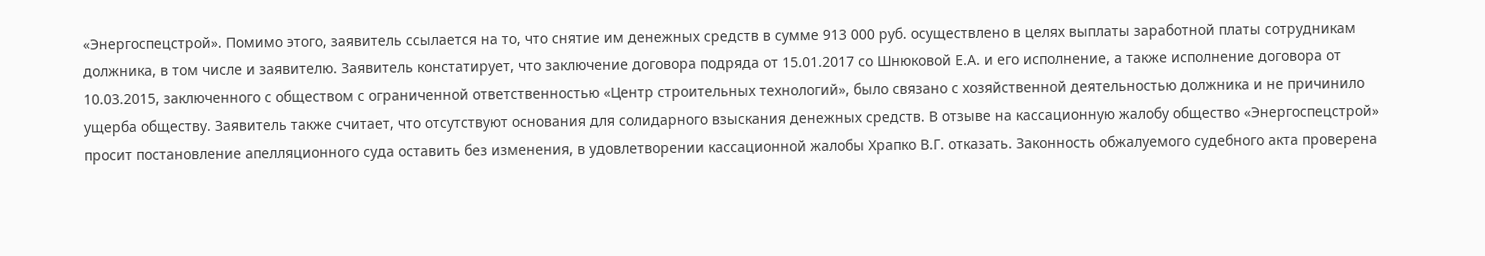«Энергоспецстрой». Помимо этого, заявитель ссылается на то, что снятие им денежных средств в сумме 913 000 руб. осуществлено в целях выплаты заработной платы сотрудникам должника, в том числе и заявителю. Заявитель констатирует, что заключение договора подряда от 15.01.2017 со Шнюковой Е.А. и его исполнение, а также исполнение договора от 10.03.2015, заключенного с обществом с ограниченной ответственностью «Центр строительных технологий», было связано с хозяйственной деятельностью должника и не причинило ущерба обществу. Заявитель также считает, что отсутствуют основания для солидарного взыскания денежных средств. В отзыве на кассационную жалобу общество «Энергоспецстрой» просит постановление апелляционного суда оставить без изменения, в удовлетворении кассационной жалобы Храпко В.Г. отказать. Законность обжалуемого судебного акта проверена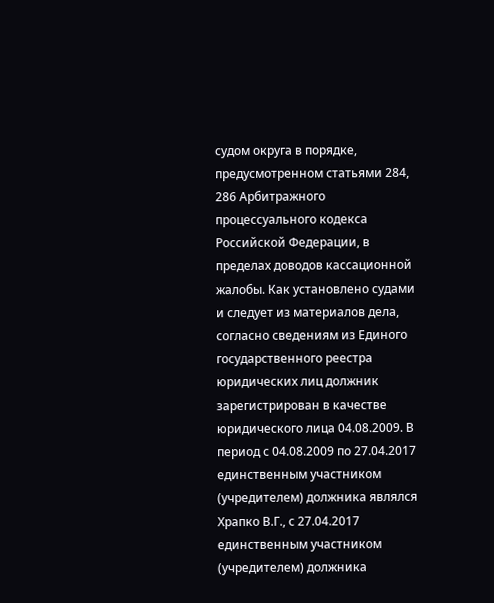судом округа в порядке, предусмотренном статьями 284, 286 Арбитражного процессуального кодекса Российской Федерации, в пределах доводов кассационной жалобы. Как установлено судами и следует из материалов дела, согласно сведениям из Единого государственного реестра юридических лиц должник зарегистрирован в качестве юридического лица 04.08.2009. В период с 04.08.2009 по 27.04.2017 единственным участником (учредителем) должника являлся Храпко В.Г., с 27.04.2017 единственным участником (учредителем) должника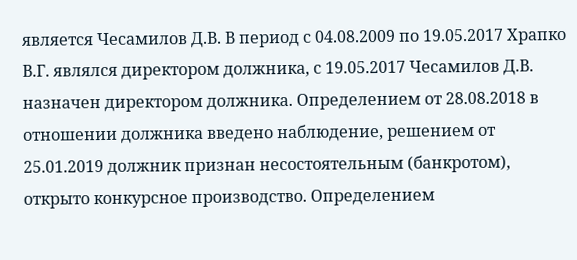является Чесамилов Д.В. В период с 04.08.2009 по 19.05.2017 Храпко В.Г. являлся директором должника, с 19.05.2017 Чесамилов Д.В. назначен директором должника. Определением от 28.08.2018 в отношении должника введено наблюдение, решением от 25.01.2019 должник признан несостоятельным (банкротом), открыто конкурсное производство. Определением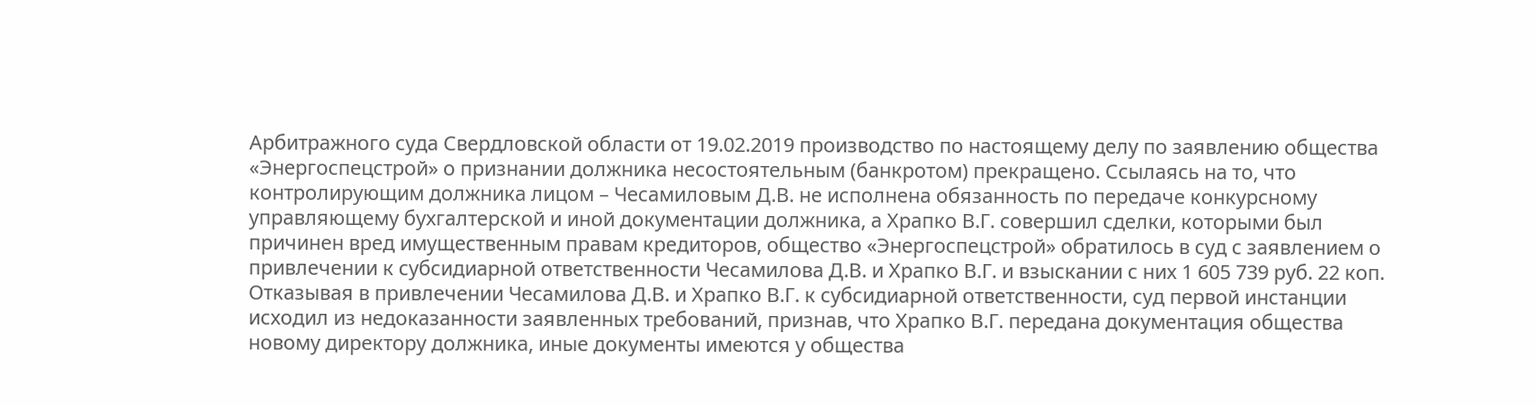Арбитражного суда Свердловской области от 19.02.2019 производство по настоящему делу по заявлению общества «Энергоспецстрой» о признании должника несостоятельным (банкротом) прекращено. Ссылаясь на то, что контролирующим должника лицом – Чесамиловым Д.В. не исполнена обязанность по передаче конкурсному управляющему бухгалтерской и иной документации должника, а Храпко В.Г. совершил сделки, которыми был причинен вред имущественным правам кредиторов, общество «Энергоспецстрой» обратилось в суд с заявлением о привлечении к субсидиарной ответственности Чесамилова Д.В. и Храпко В.Г. и взыскании с них 1 605 739 руб. 22 коп. Отказывая в привлечении Чесамилова Д.В. и Храпко В.Г. к субсидиарной ответственности, суд первой инстанции исходил из недоказанности заявленных требований, признав, что Храпко В.Г. передана документация общества новому директору должника, иные документы имеются у общества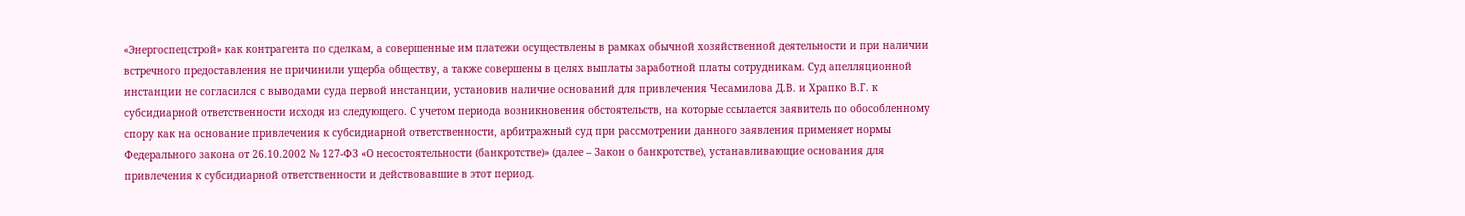«Энергоспецстрой» как контрагента по сделкам, а совершенные им платежи осуществлены в рамках обычной хозяйственной деятельности и при наличии встречного предоставления не причинили ущерба обществу, а также совершены в целях выплаты заработной платы сотрудникам. Суд апелляционной инстанции не согласился с выводами суда первой инстанции, установив наличие оснований для привлечения Чесамилова Д.В. и Храпко В.Г. к субсидиарной ответственности исходя из следующего. С учетом периода возникновения обстоятельств, на которые ссылается заявитель по обособленному спору как на основание привлечения к субсидиарной ответственности, арбитражный суд при рассмотрении данного заявления применяет нормы Федерального закона от 26.10.2002 № 127-ФЗ «О несостоятельности (банкротстве)» (далее – Закон о банкротстве), устанавливающие основания для привлечения к субсидиарной ответственности и действовавшие в этот период.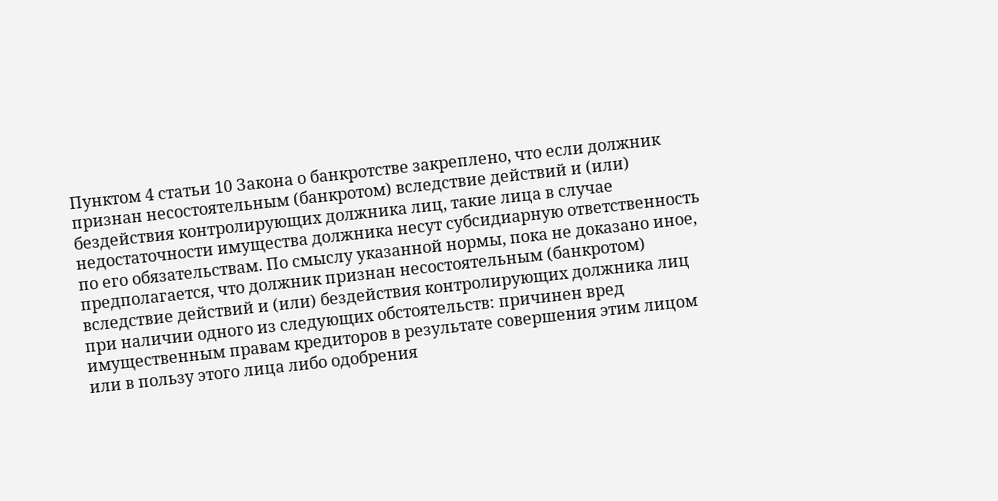Пунктом 4 статьи 10 Закона о банкротстве закреплено, что если должник признан несостоятельным (банкротом) вследствие действий и (или) бездействия контролирующих должника лиц, такие лица в случае недостаточности имущества должника несут субсидиарную ответственность по его обязательствам. По смыслу указанной нормы, пока не доказано иное, предполагается, что должник признан несостоятельным (банкротом) вследствие действий и (или) бездействия контролирующих должника лиц при наличии одного из следующих обстоятельств: причинен вред имущественным правам кредиторов в результате совершения этим лицом или в пользу этого лица либо одобрения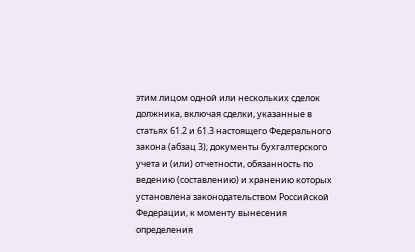этим лицом одной или нескольких сделок должника, включая сделки, указанные в статьях 61.2 и 61.3 настоящего Федерального закона (абзац 3); документы бухгалтерского учета и (или) отчетности, обязанность по ведению (составлению) и хранению которых установлена законодательством Российской Федерации, к моменту вынесения определения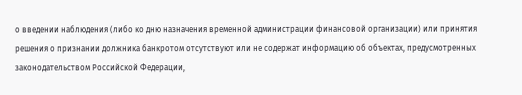о введении наблюдения (либо ко дню назначения временной администрации финансовой организации) или принятия решения о признании должника банкротом отсутствуют или не содержат информацию об объектах, предусмотренных законодательством Российской Федерации,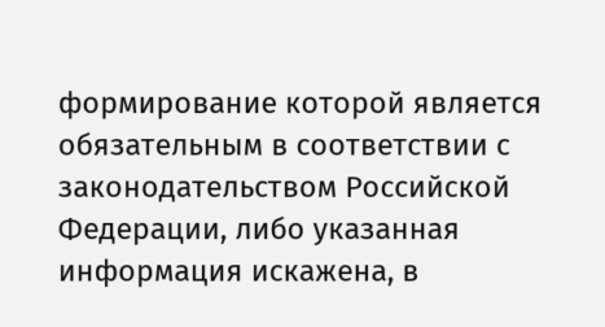формирование которой является обязательным в соответствии с законодательством Российской Федерации, либо указанная информация искажена, в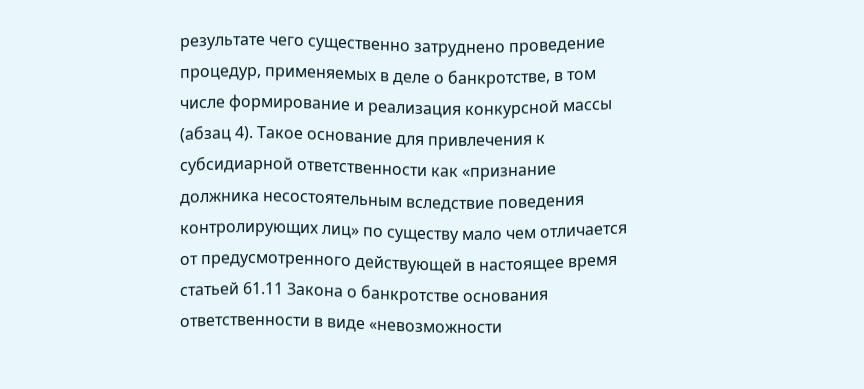результате чего существенно затруднено проведение процедур, применяемых в деле о банкротстве, в том числе формирование и реализация конкурсной массы (абзац 4). Такое основание для привлечения к субсидиарной ответственности как «признание должника несостоятельным вследствие поведения контролирующих лиц» по существу мало чем отличается от предусмотренного действующей в настоящее время статьей 61.11 Закона о банкротстве основания ответственности в виде «невозможности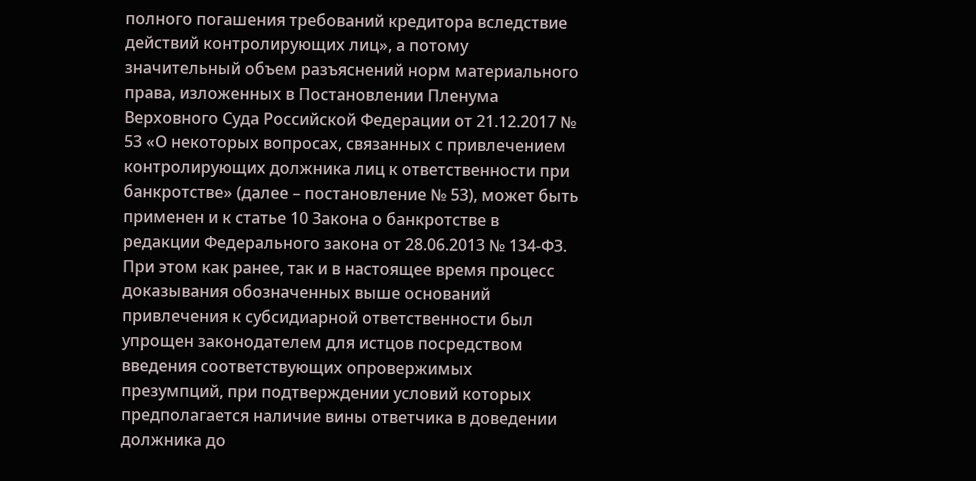полного погашения требований кредитора вследствие действий контролирующих лиц», а потому значительный объем разъяснений норм материального права, изложенных в Постановлении Пленума Верховного Суда Российской Федерации от 21.12.2017 № 53 «О некоторых вопросах, связанных с привлечением контролирующих должника лиц к ответственности при банкротстве» (далее – постановление № 53), может быть применен и к статье 10 Закона о банкротстве в редакции Федерального закона от 28.06.2013 № 134-ФЗ. При этом как ранее, так и в настоящее время процесс доказывания обозначенных выше оснований привлечения к субсидиарной ответственности был упрощен законодателем для истцов посредством введения соответствующих опровержимых презумпций, при подтверждении условий которых предполагается наличие вины ответчика в доведении должника до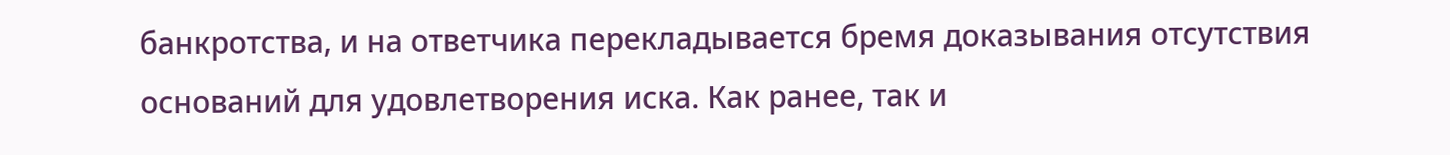банкротства, и на ответчика перекладывается бремя доказывания отсутствия оснований для удовлетворения иска. Как ранее, так и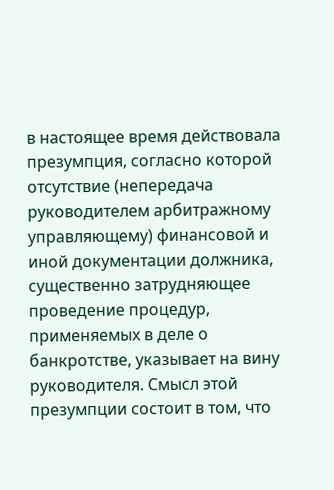в настоящее время действовала презумпция, согласно которой отсутствие (непередача руководителем арбитражному управляющему) финансовой и иной документации должника, существенно затрудняющее проведение процедур, применяемых в деле о банкротстве, указывает на вину руководителя. Смысл этой презумпции состоит в том, что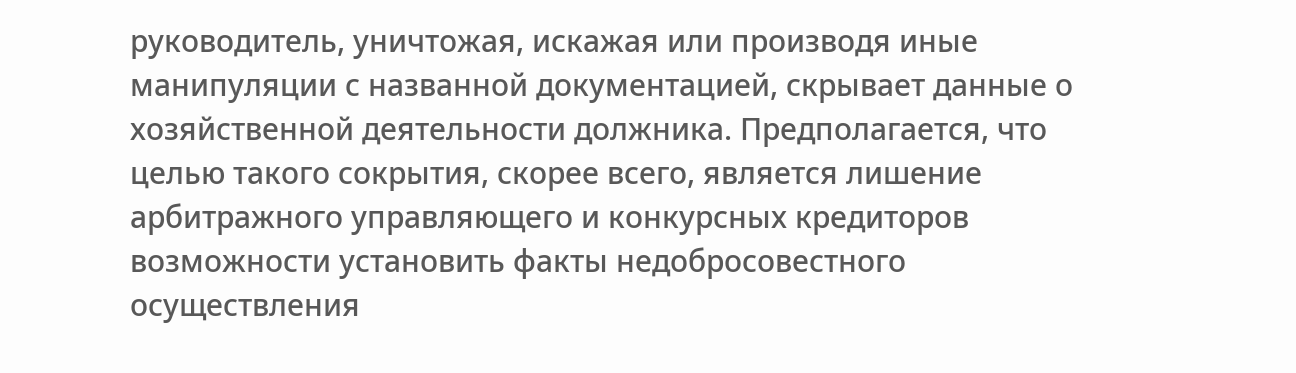руководитель, уничтожая, искажая или производя иные манипуляции с названной документацией, скрывает данные о хозяйственной деятельности должника. Предполагается, что целью такого сокрытия, скорее всего, является лишение арбитражного управляющего и конкурсных кредиторов возможности установить факты недобросовестного осуществления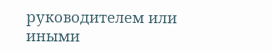руководителем или иными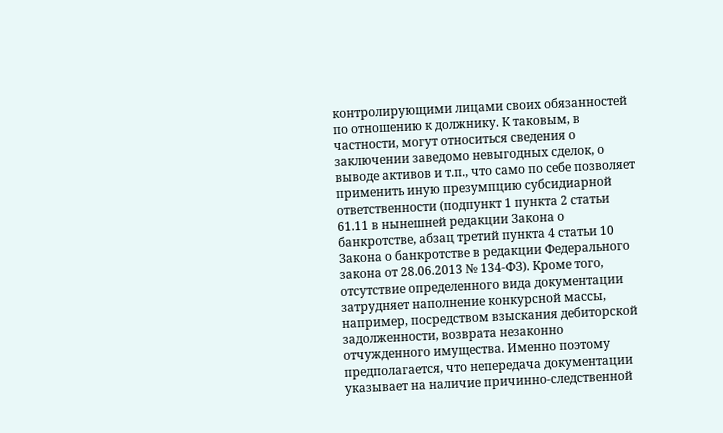контролирующими лицами своих обязанностей по отношению к должнику. К таковым, в частности, могут относиться сведения о заключении заведомо невыгодных сделок, о выводе активов и т.п., что само по себе позволяет применить иную презумпцию субсидиарной ответственности (подпункт 1 пункта 2 статьи 61.11 в нынешней редакции Закона о банкротстве, абзац третий пункта 4 статьи 10 Закона о банкротстве в редакции Федерального закона от 28.06.2013 № 134-ФЗ). Кроме того, отсутствие определенного вида документации затрудняет наполнение конкурсной массы, например, посредством взыскания дебиторской задолженности, возврата незаконно отчужденного имущества. Именно поэтому предполагается, что непередача документации указывает на наличие причинно-следственной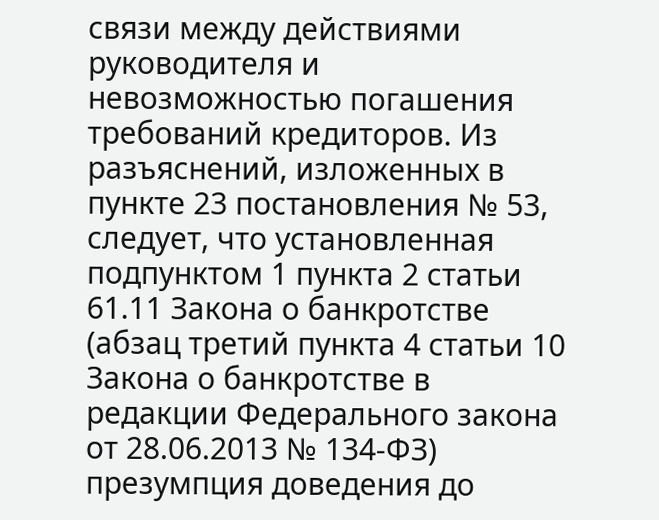связи между действиями руководителя и невозможностью погашения требований кредиторов. Из разъяснений, изложенных в пункте 23 постановления № 53, следует, что установленная подпунктом 1 пункта 2 статьи 61.11 Закона о банкротстве (абзац третий пункта 4 статьи 10 Закона о банкротстве в редакции Федерального закона от 28.06.2013 № 134-ФЗ) презумпция доведения до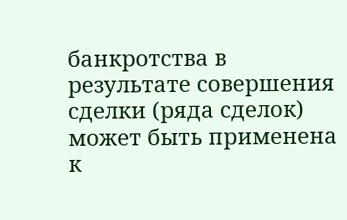банкротства в результате совершения сделки (ряда сделок) может быть применена к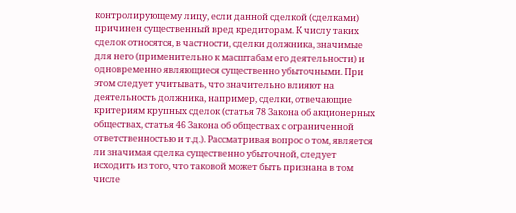контролирующему лицу, если данной сделкой (сделками) причинен существенный вред кредиторам. К числу таких сделок относятся, в частности, сделки должника, значимые для него (применительно к масштабам его деятельности) и одновременно являющиеся существенно убыточными. При этом следует учитывать, что значительно влияют на деятельность должника, например, сделки, отвечающие критериям крупных сделок (статья 78 Закона об акционерных обществах, статья 46 Закона об обществах с ограниченной ответственностью и т.д.). Рассматривая вопрос о том, является ли значимая сделка существенно убыточной, следует исходить из того, что таковой может быть признана в том числе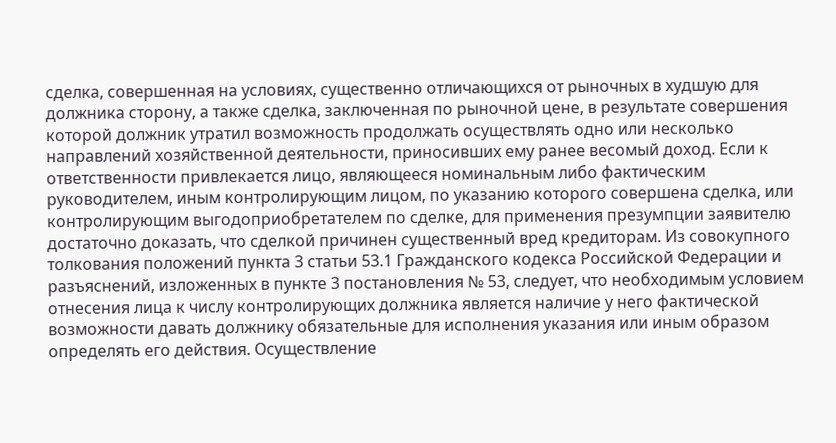сделка, совершенная на условиях, существенно отличающихся от рыночных в худшую для должника сторону, а также сделка, заключенная по рыночной цене, в результате совершения которой должник утратил возможность продолжать осуществлять одно или несколько направлений хозяйственной деятельности, приносивших ему ранее весомый доход. Если к ответственности привлекается лицо, являющееся номинальным либо фактическим руководителем, иным контролирующим лицом, по указанию которого совершена сделка, или контролирующим выгодоприобретателем по сделке, для применения презумпции заявителю достаточно доказать, что сделкой причинен существенный вред кредиторам. Из совокупного толкования положений пункта 3 статьи 53.1 Гражданского кодекса Российской Федерации и разъяснений, изложенных в пункте 3 постановления № 53, следует, что необходимым условием отнесения лица к числу контролирующих должника является наличие у него фактической возможности давать должнику обязательные для исполнения указания или иным образом определять его действия. Осуществление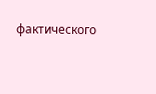фактического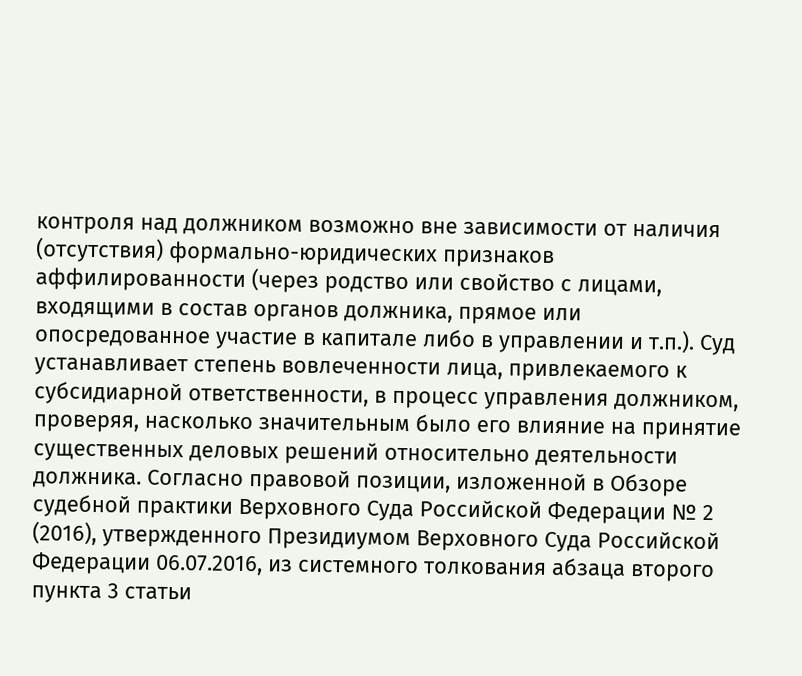контроля над должником возможно вне зависимости от наличия (отсутствия) формально-юридических признаков аффилированности (через родство или свойство с лицами, входящими в состав органов должника, прямое или опосредованное участие в капитале либо в управлении и т.п.). Суд устанавливает степень вовлеченности лица, привлекаемого к субсидиарной ответственности, в процесс управления должником, проверяя, насколько значительным было его влияние на принятие существенных деловых решений относительно деятельности должника. Согласно правовой позиции, изложенной в Обзоре судебной практики Верховного Суда Российской Федерации № 2 (2016), утвержденного Президиумом Верховного Суда Российской Федерации 06.07.2016, из системного толкования абзаца второго пункта 3 статьи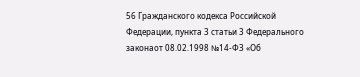56 Гражданского кодекса Российской Федерации, пункта 3 статьи 3 Федерального законаот 08.02.1998 №14-ФЗ «Об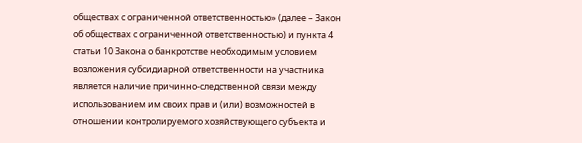обществах с ограниченной ответственностью» (далее – Закон об обществах с ограниченной ответственностью) и пункта 4 статьи 10 Закона о банкротстве необходимым условием возложения субсидиарной ответственности на участника является наличие причинно-следственной связи между использованием им своих прав и (или) возможностей в отношении контролируемого хозяйствующего субъекта и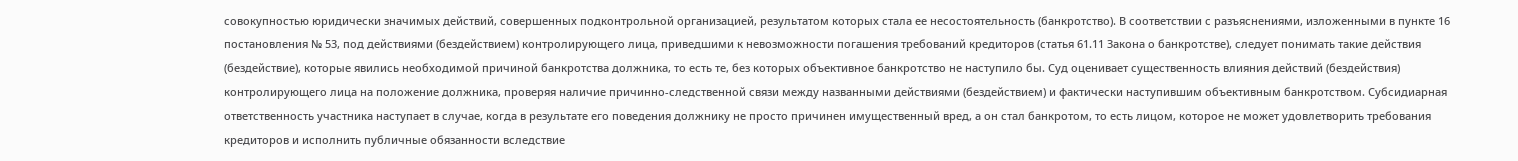совокупностью юридически значимых действий, совершенных подконтрольной организацией, результатом которых стала ее несостоятельность (банкротство). В соответствии с разъяснениями, изложенными в пункте 16 постановления № 53, под действиями (бездействием) контролирующего лица, приведшими к невозможности погашения требований кредиторов (статья 61.11 Закона о банкротстве), следует понимать такие действия (бездействие), которые явились необходимой причиной банкротства должника, то есть те, без которых объективное банкротство не наступило бы. Суд оценивает существенность влияния действий (бездействия) контролирующего лица на положение должника, проверяя наличие причинно-следственной связи между названными действиями (бездействием) и фактически наступившим объективным банкротством. Субсидиарная ответственность участника наступает в случае, когда в результате его поведения должнику не просто причинен имущественный вред, а он стал банкротом, то есть лицом, которое не может удовлетворить требования кредиторов и исполнить публичные обязанности вследствие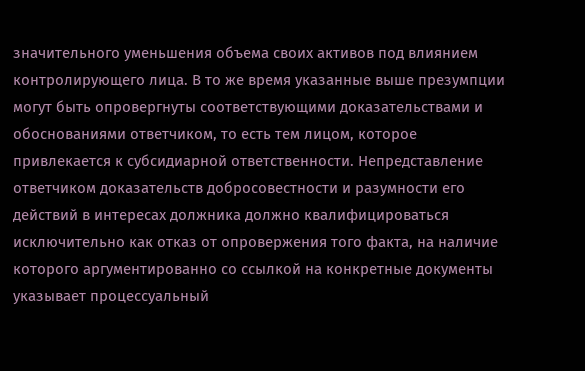значительного уменьшения объема своих активов под влиянием контролирующего лица. В то же время указанные выше презумпции могут быть опровергнуты соответствующими доказательствами и обоснованиями ответчиком, то есть тем лицом, которое привлекается к субсидиарной ответственности. Непредставление ответчиком доказательств добросовестности и разумности его действий в интересах должника должно квалифицироваться исключительно как отказ от опровержения того факта, на наличие которого аргументированно со ссылкой на конкретные документы указывает процессуальный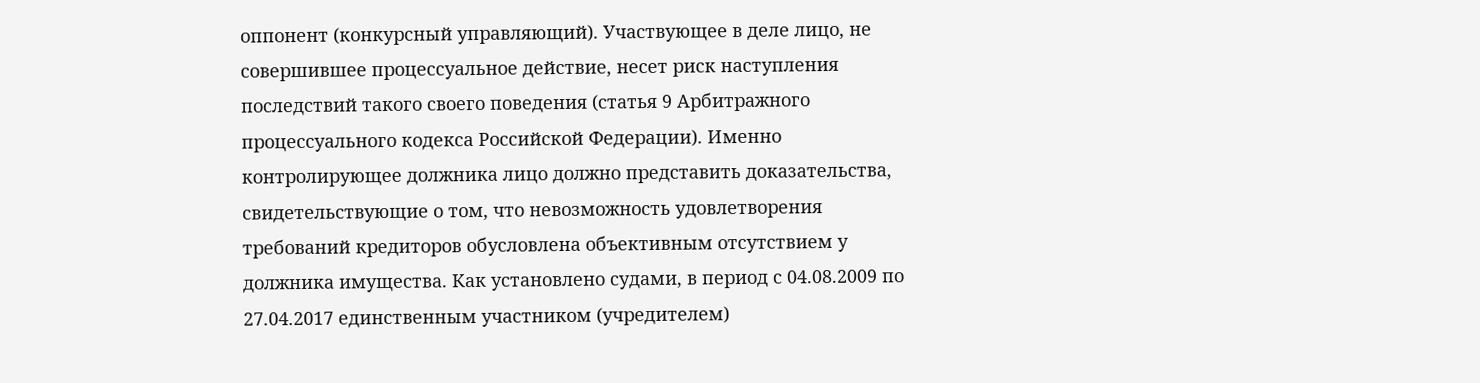оппонент (конкурсный управляющий). Участвующее в деле лицо, не совершившее процессуальное действие, несет риск наступления последствий такого своего поведения (статья 9 Арбитражного процессуального кодекса Российской Федерации). Именно контролирующее должника лицо должно представить доказательства, свидетельствующие о том, что невозможность удовлетворения требований кредиторов обусловлена объективным отсутствием у должника имущества. Как установлено судами, в период с 04.08.2009 по 27.04.2017 единственным участником (учредителем)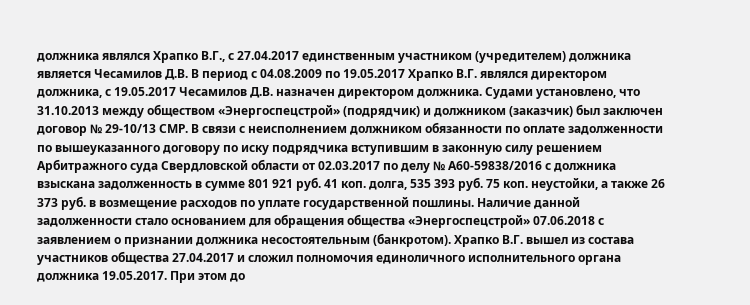должника являлся Храпко В.Г., с 27.04.2017 единственным участником (учредителем) должника является Чесамилов Д.В. В период с 04.08.2009 по 19.05.2017 Храпко В.Г. являлся директором должника, с 19.05.2017 Чесамилов Д.В. назначен директором должника. Судами установлено, что 31.10.2013 между обществом «Энергоспецстрой» (подрядчик) и должником (заказчик) был заключен договор № 29-10/13 СМР. В связи с неисполнением должником обязанности по оплате задолженности по вышеуказанного договору по иску подрядчика вступившим в законную силу решением Арбитражного суда Свердловской области от 02.03.2017 по делу № А60-59838/2016 с должника взыскана задолженность в сумме 801 921 руб. 41 коп. долга, 535 393 руб. 75 коп. неустойки, а также 26 373 руб. в возмещение расходов по уплате государственной пошлины. Наличие данной задолженности стало основанием для обращения общества «Энергоспецстрой» 07.06.2018 с заявлением о признании должника несостоятельным (банкротом). Храпко В.Г. вышел из состава участников общества 27.04.2017 и сложил полномочия единоличного исполнительного органа должника 19.05.2017. При этом до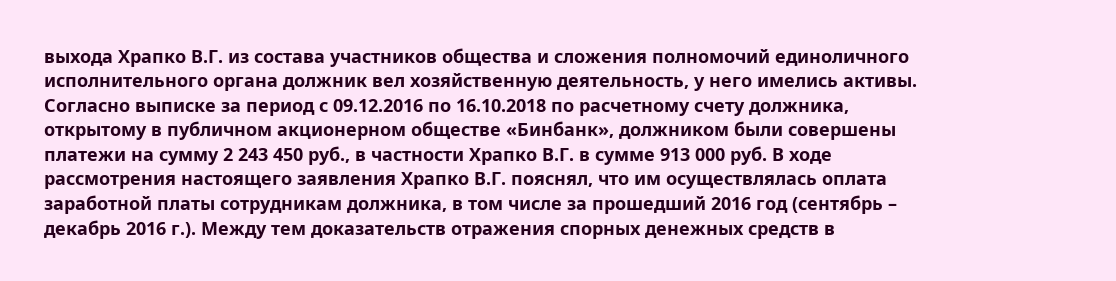выхода Храпко В.Г. из состава участников общества и сложения полномочий единоличного исполнительного органа должник вел хозяйственную деятельность, у него имелись активы. Согласно выписке за период с 09.12.2016 по 16.10.2018 по расчетному счету должника, открытому в публичном акционерном обществе «Бинбанк», должником были совершены платежи на сумму 2 243 450 руб., в частности Храпко В.Г. в сумме 913 000 руб. В ходе рассмотрения настоящего заявления Храпко В.Г. пояснял, что им осуществлялась оплата заработной платы сотрудникам должника, в том числе за прошедший 2016 год (сентябрь – декабрь 2016 г.). Между тем доказательств отражения спорных денежных средств в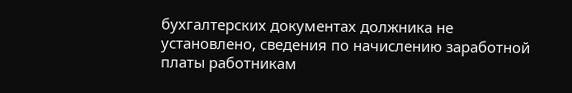бухгалтерских документах должника не установлено, сведения по начислению заработной платы работникам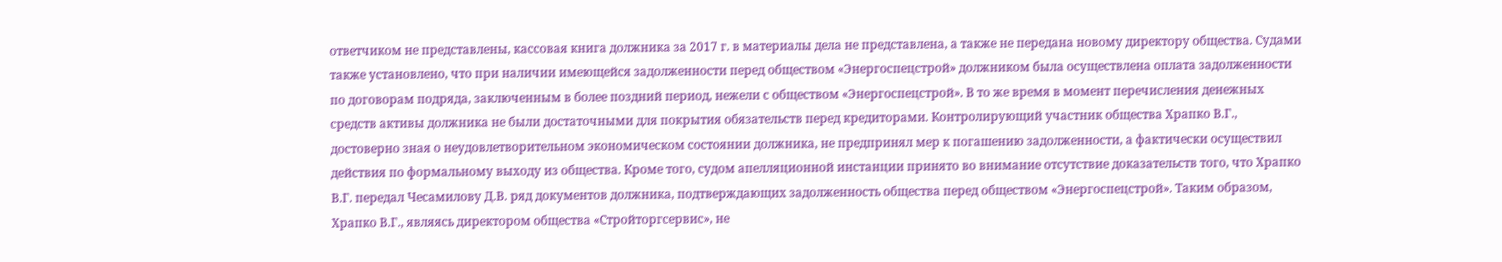ответчиком не представлены, кассовая книга должника за 2017 г. в материалы дела не представлена, а также не передана новому директору общества. Судами также установлено, что при наличии имеющейся задолженности перед обществом «Энергоспецстрой» должником была осуществлена оплата задолженности по договорам подряда, заключенным в более поздний период, нежели с обществом «Энергоспецстрой». В то же время в момент перечисления денежных средств активы должника не были достаточными для покрытия обязательств перед кредиторами. Контролирующий участник общества Храпко В.Г., достоверно зная о неудовлетворительном экономическом состоянии должника, не предпринял мер к погашению задолженности, а фактически осуществил действия по формальному выходу из общества. Кроме того, судом апелляционной инстанции принято во внимание отсутствие доказательств того, что Храпко В.Г. передал Чесамилову Д.В. ряд документов должника, подтверждающих задолженность общества перед обществом «Энергоспецстрой». Таким образом, Храпко В.Г., являясь директором общества «Стройторгсервис», не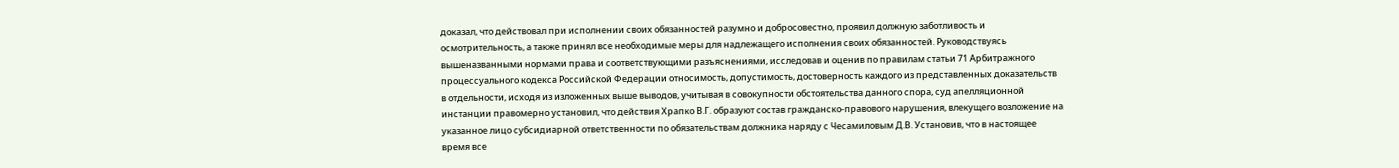доказал, что действовал при исполнении своих обязанностей разумно и добросовестно, проявил должную заботливость и осмотрительность, а также принял все необходимые меры для надлежащего исполнения своих обязанностей. Руководствуясь вышеназванными нормами права и соответствующими разъяснениями, исследовав и оценив по правилам статьи 71 Арбитражного процессуального кодекса Российской Федерации относимость, допустимость, достоверность каждого из представленных доказательств в отдельности, исходя из изложенных выше выводов, учитывая в совокупности обстоятельства данного спора, суд апелляционной инстанции правомерно установил, что действия Храпко В.Г. образуют состав гражданско-правового нарушения, влекущего возложение на указанное лицо субсидиарной ответственности по обязательствам должника наряду с Чесамиловым Д.В. Установив, что в настоящее время все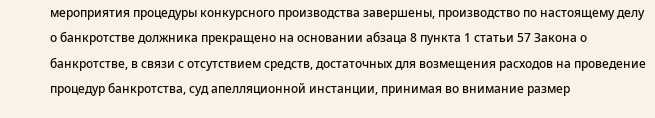мероприятия процедуры конкурсного производства завершены, производство по настоящему делу о банкротстве должника прекращено на основании абзаца 8 пункта 1 статьи 57 Закона о банкротстве, в связи с отсутствием средств, достаточных для возмещения расходов на проведение процедур банкротства, суд апелляционной инстанции, принимая во внимание размер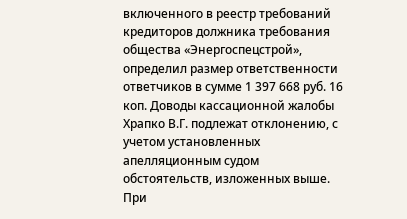включенного в реестр требований кредиторов должника требования общества «Энергоспецстрой», определил размер ответственности ответчиков в сумме 1 397 668 руб. 16 коп. Доводы кассационной жалобы Храпко В.Г. подлежат отклонению, с учетом установленных апелляционным судом обстоятельств, изложенных выше. При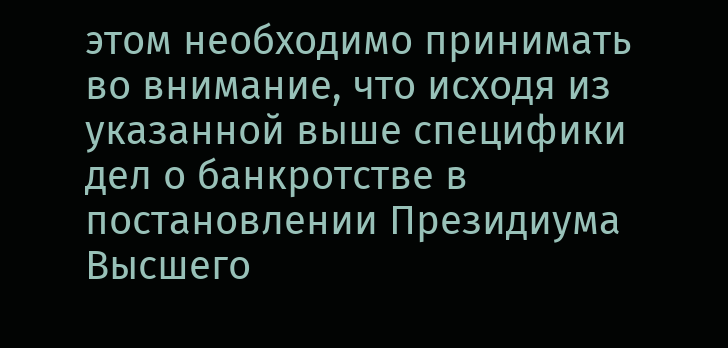этом необходимо принимать во внимание, что исходя из указанной выше специфики дел о банкротстве в постановлении Президиума Высшего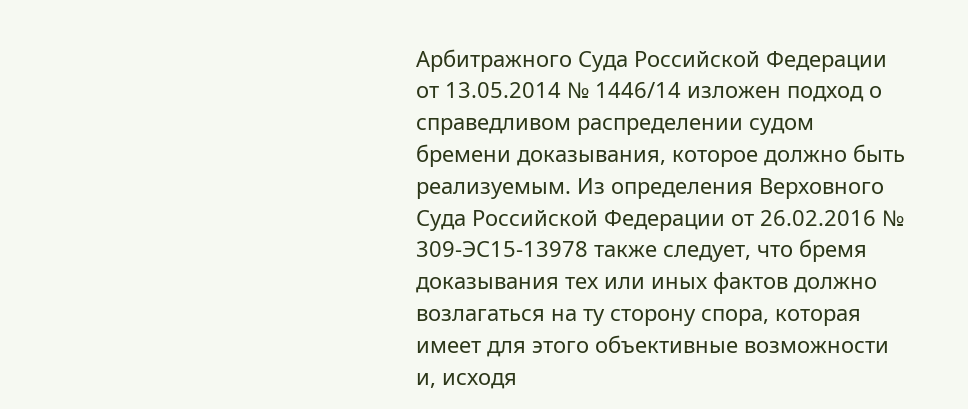Арбитражного Суда Российской Федерации от 13.05.2014 № 1446/14 изложен подход о справедливом распределении судом бремени доказывания, которое должно быть реализуемым. Из определения Верховного Суда Российской Федерации от 26.02.2016 № 309-ЭС15-13978 также следует, что бремя доказывания тех или иных фактов должно возлагаться на ту сторону спора, которая имеет для этого объективные возможности и, исходя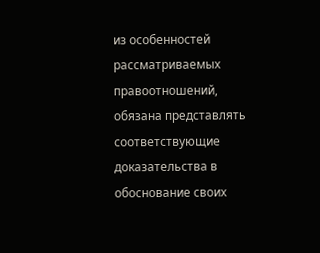из особенностей рассматриваемых правоотношений, обязана представлять соответствующие доказательства в обоснование своих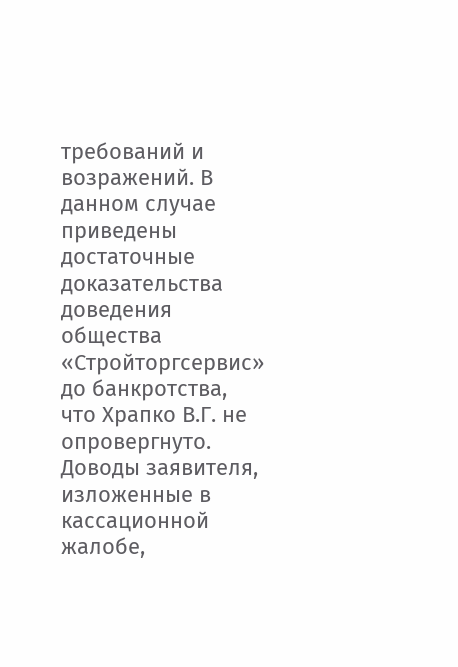требований и возражений. В данном случае приведены достаточные доказательства доведения общества «Стройторгсервис» до банкротства, что Храпко В.Г. не опровергнуто. Доводы заявителя, изложенные в кассационной жалобе,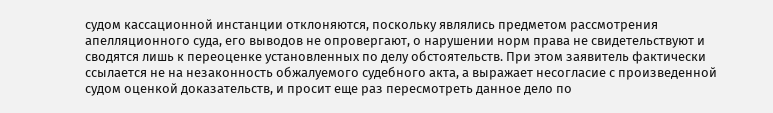судом кассационной инстанции отклоняются, поскольку являлись предметом рассмотрения апелляционного суда, его выводов не опровергают, о нарушении норм права не свидетельствуют и сводятся лишь к переоценке установленных по делу обстоятельств. При этом заявитель фактически ссылается не на незаконность обжалуемого судебного акта, а выражает несогласие с произведенной судом оценкой доказательств, и просит еще раз пересмотреть данное дело по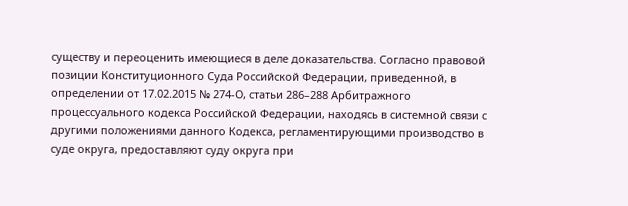существу и переоценить имеющиеся в деле доказательства. Согласно правовой позиции Конституционного Суда Российской Федерации, приведенной, в определении от 17.02.2015 № 274-О, статьи 286–288 Арбитражного процессуального кодекса Российской Федерации, находясь в системной связи с другими положениями данного Кодекса, регламентирующими производство в суде округа, предоставляют суду округа при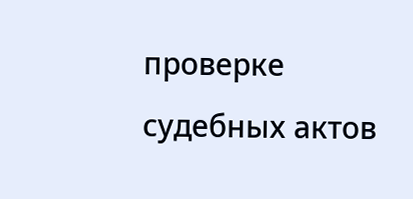проверке судебных актов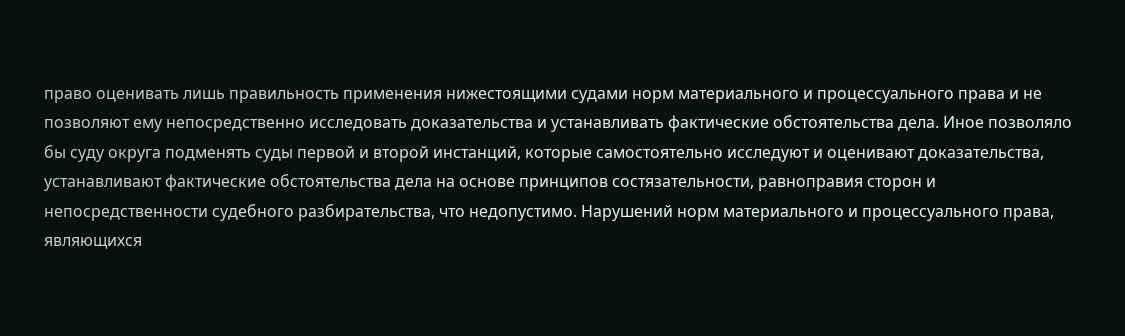право оценивать лишь правильность применения нижестоящими судами норм материального и процессуального права и не позволяют ему непосредственно исследовать доказательства и устанавливать фактические обстоятельства дела. Иное позволяло бы суду округа подменять суды первой и второй инстанций, которые самостоятельно исследуют и оценивают доказательства, устанавливают фактические обстоятельства дела на основе принципов состязательности, равноправия сторон и непосредственности судебного разбирательства, что недопустимо. Нарушений норм материального и процессуального права, являющихся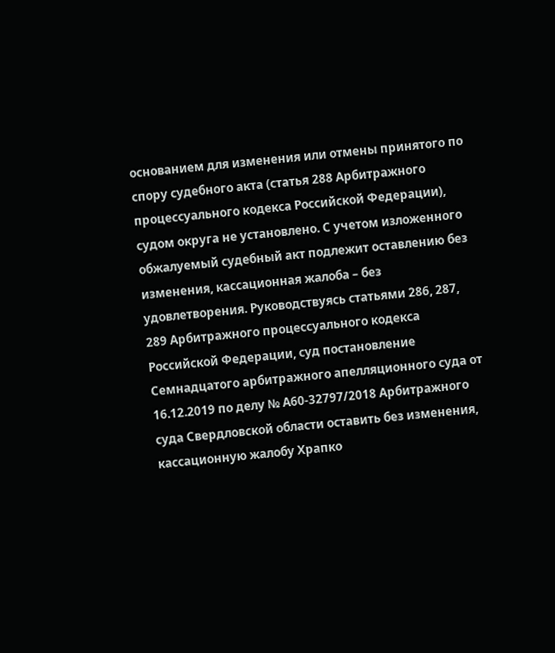основанием для изменения или отмены принятого по спору судебного акта (статья 288 Арбитражного процессуального кодекса Российской Федерации), судом округа не установлено. С учетом изложенного обжалуемый судебный акт подлежит оставлению без изменения, кассационная жалоба – без удовлетворения. Руководствуясь статьями 286, 287, 289 Арбитражного процессуального кодекса Российской Федерации, суд постановление Семнадцатого арбитражного апелляционного суда от 16.12.2019 по делу № А60-32797/2018 Арбитражного суда Свердловской области оставить без изменения, кассационную жалобу Храпко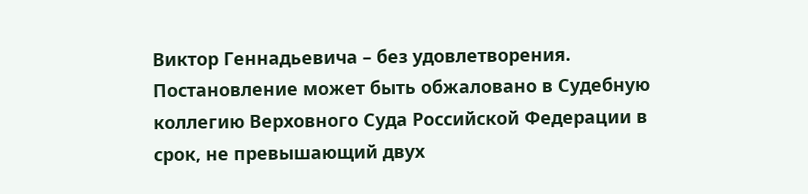Виктор Геннадьевича – без удовлетворения. Постановление может быть обжаловано в Судебную коллегию Верховного Суда Российской Федерации в срок, не превышающий двух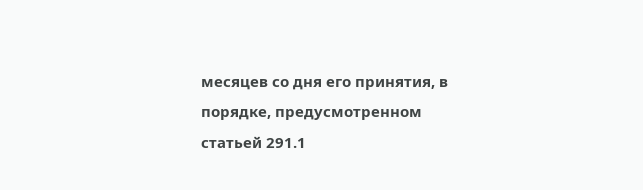месяцев со дня его принятия, в порядке, предусмотренном статьей 291.1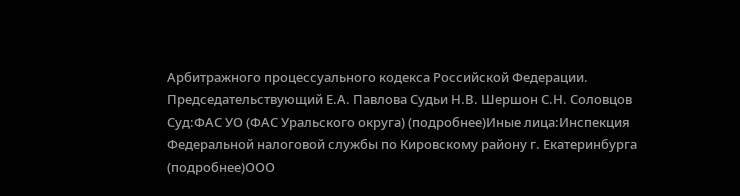Арбитражного процессуального кодекса Российской Федерации. Председательствующий Е.А. Павлова Судьи Н.В. Шершон С.Н. Соловцов Суд:ФАС УО (ФАС Уральского округа) (подробнее)Иные лица:Инспекция Федеральной налоговой службы по Кировскому району г. Екатеринбурга (подробнее)ООО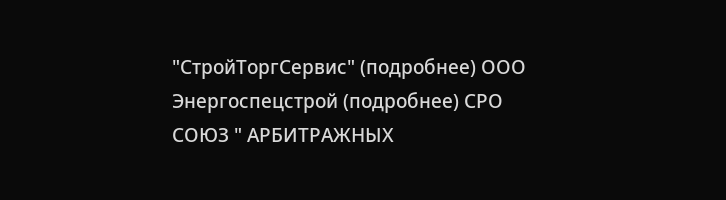"СтройТоргСервис" (подробнее) ООО Энергоспецстрой (подробнее) СРО СОЮЗ " АРБИТРАЖНЫХ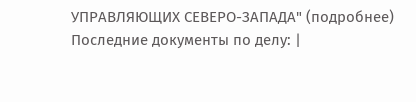УПРАВЛЯЮЩИХ СЕВЕРО-ЗАПАДА" (подробнее) Последние документы по делу: |